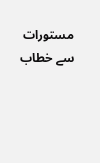مستورات سے خطاب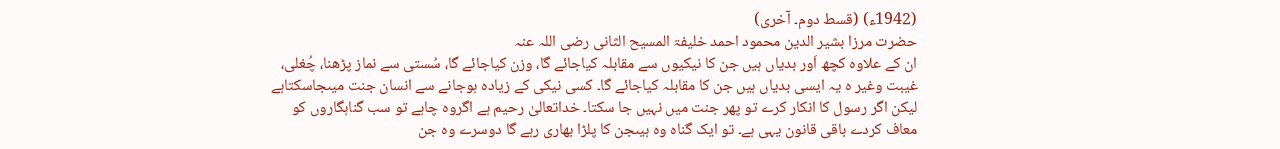(1942ء) (قسط دوم۔ آخری)
حضرت مرزا بشیر الدین محمود احمد خلیفۃ المسیح الثانی رضی اللہ عنہ
ان کے علاوہ کچھ اَور بدیاں ہیں جن کا نیکیوں سے مقابلہ کیاجائے گا، وزن کیاجائے گا، سُستی سے نماز پڑھنا، چُغلی، غیبت وغیر ہ یہ ایسی بدیاں ہیں جن کا مقابلہ کیاجائے گا۔ کسی نیکی کے زیادہ ہوجانے سے انسان جنت میںجاسکتاہے لیکن اگر رسول کا انکار کرے تو پھر جنت میں نہیں جا سکتا۔ خداتعالیٰ رحیم ہے اگروہ چاہے تو سب گناہگاروں کو معاف کردے باقی قانون یہی ہے۔ تو ایک گناہ وہ ہیںجن کا پلڑا بھاری رہے گا دوسرے وہ جن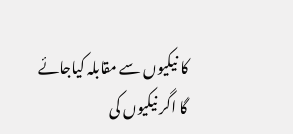کا نیکیوں سے مقابلہ کیاجائے گا اگر نیکیوں کی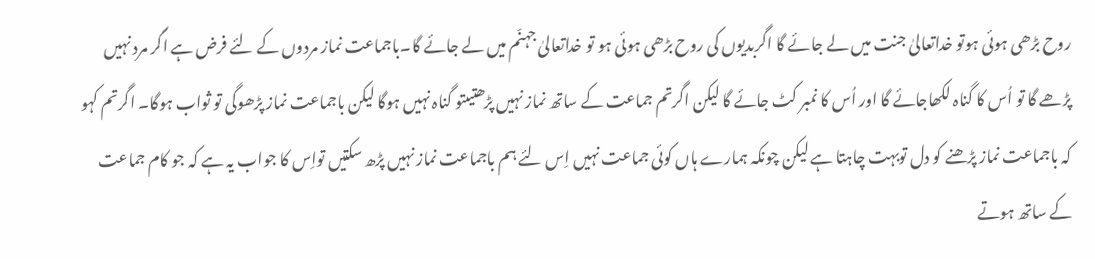روح بڑھی ہوئی ہوتو خداتعالیٰ جنت میں لے جائے گا اگربدیوں کی روح بڑھی ہوئی ہو تو خداتعالیٰ جہنّم میں لے جائے گا۔باجماعت نماز مردوں کے لئے فرض ہے اگر مرد نہیں پڑھے گا تو اُس کا گناہ لکھاجائے گا اور اُس کا نمبر کٹ جائے گا لیکن اگرتم جماعت کے ساتھ نماز نہیں پڑھتیںتو گناہ نہیں ہوگا لیکن باجماعت نماز پڑھوگی تو ثواب ہوگا۔ اگرتم کہو کہ باجماعت نماز پڑھنے کو دل توبہت چاہتا ہے لیکن چونکہ ہمارے ہاں کوئی جماعت نہیں اِس لئے ہم باجماعت نماز نہیں پڑھ سکتیں تواِس کا جواب یہ ہے کہ جو کام جماعت کے ساتھ ہوتے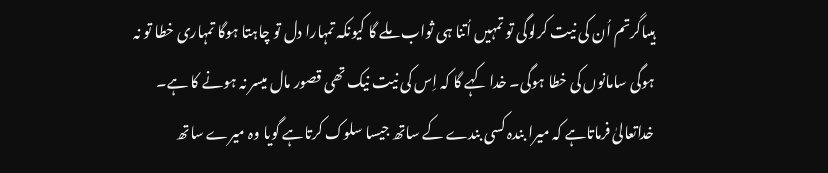ہیںاگرتم اُن کی نیت کرلوگی تو تمہیں اُتنا ہی ثواب ملے گا کیونکہ تمہارا دل تو چاہتا ہوگا تمہاری خطا تو نہ ہوگی سامانوں کی خطا ہوگی۔ خدا کہے گا کہ اِس کی نیت نیک تھی قصور مال میسر نہ ہونے کا ہے۔
خداتعالیٰ فرماتاہے کہ میرا بندہ کسی بندے کے ساتھ جیسا سلوک کرتاہے گویا وہ میرے ساتھ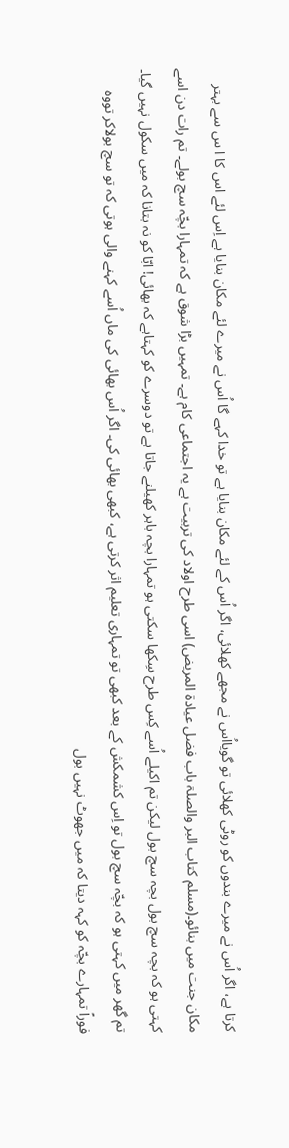کرتا ہے، اگر اُس نے میرے بندوں کو روٹی کھلائی تو گویااُس نے مجھے کھلائی، اگر اُس کے لئے مکان بنایا ہے تو خدا کہے گا اُس نے میرے لئے مکان بنایا ہے اِس لئے اس کا ا س سے بہتر مکان جنت میں بنائو۔(مسلم کتاب البر والصلۃ باب فضل عیادۃ المریض) اسی طرح اولاد کی تربیت ہے یہ اجتماعی کام ہے۔ تمہیں بڑا شوق ہے کہ تمہارا بچّہ سچ بولے۔ تم رات دن اسے کہتی ہو کہ بچہ سچ بول بچہ سچ بول لیکن تم اکیلے اُسے کِس طرح سِکھا سکتی ہو تمہارا بچہ باہر کھیلنے جاتا ہے تو دوسرے کو کہتاہے کہ بھائی! ابّا کو نہ بتانا کہ میں سکول نہیں گیا۔ تم گھر میں کہتی ہو کہ بچّہ سچ بول تو اِس کشمکش کے بعد کبھی تو تمہاری تعلیم اثر کرتی ہے، کبھی بھائی کی۔ اگر اُس بھائی کی ماں اُسے کہنے والی ہوتی کہ تو سچ بولاکر تووہ فوراً تمہارے بچّہ کو کہہ دیتا کہ میں جھوٹ نہیں بول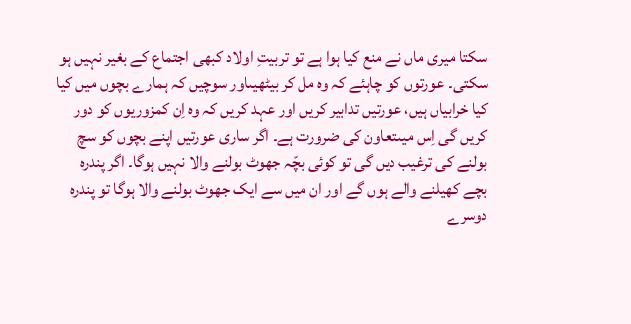سکتا میری ماں نے منع کیا ہوا ہے تو تربیتِ اولاد کبھی اجتماع کے بغیر نہیں ہو سکتی۔ عورتوں کو چاہئے کہ وہ مل کر بیٹھیںاور سوچیں کہ ہمارے بچوں میں کیا کیا خرابیاں ہیں، عورتیں تدابیر کریں اور عہد کریں کہ وہ اِن کمزوریوں کو دور کریں گی اِس میںتعاون کی ضرورت ہے۔ اگر ساری عورتیں اپنے بچوں کو سچ بولنے کی ترغیب دیں گی تو کوئی بچّہ جھوٹ بولنے والا نہیں ہوگا۔ اگر پندرہ بچے کھیلنے والے ہوں گے اور ان میں سے ایک جھوٹ بولنے والا ہوگا تو پندرہ دوسرے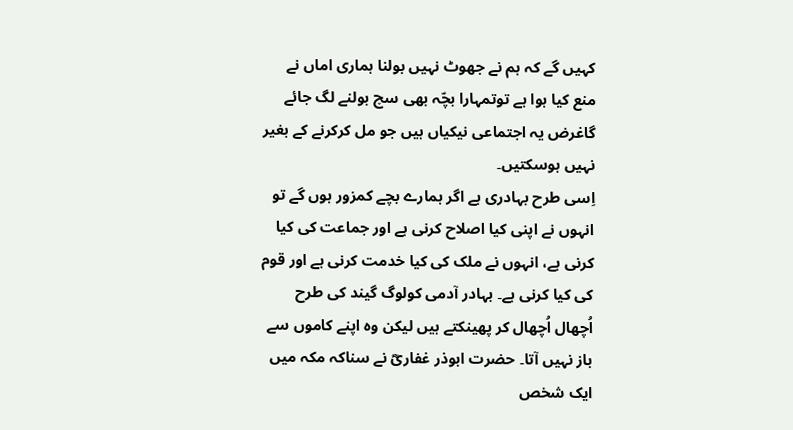کہیں گے کہ ہم نے جھوٹ نہیں بولنا ہماری اماں نے منع کیا ہوا ہے توتمہارا بچّہ بھی سچ بولنے لگ جائے گاغرض یہ اجتماعی نیکیاں ہیں جو مل کرکرنے کے بغیر نہیں ہوسکتیں۔
اِسی طرح بہادری ہے اگر ہمارے بچے کمزور ہوں گے تو انہوں نے اپنی کیا اصلاح کرنی ہے اور جماعت کی کیا کرنی ہے، انہوں نے ملک کی کیا خدمت کرنی ہے اور قوم کی کیا کرنی ہے۔ بہادر آدمی کولوگ گیند کی طرح اُچھال اُچھال کر پھینکتے ہیں لیکن وہ اپنے کاموں سے باز نہیں آتا۔ حضرت ابوذر غفاریؓ نے سناکہ مکہ میں ایک شخص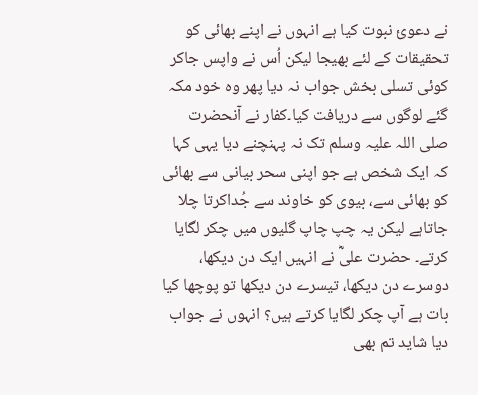نے دعوئ نبوت کیا ہے انہوں نے اپنے بھائی کو تحقیقات کے لئے بھیجا لیکن اُس نے واپس جاکر کوئی تسلی بخش جواب نہ دیا پھر وہ خود مکہ گئے لوگوں سے دریافت کیا۔کفار نے آنحضرت صلی اللہ علیہ وسلم تک نہ پہنچنے دیا یہی کہا کہ ایک شخص ہے جو اپنی سحر بیانی سے بھائی کو بھائی سے، بیوی کو خاوند سے جُداکرتا چلا جاتاہے لیکن یہ چپ چاپ گلیوں میں چکر لگایا کرتے۔ حضرت علیؓ نے انہیں ایک دن دیکھا، دوسرے دن دیکھا، تیسرے دن دیکھا تو پوچھا کیا بات ہے آپ چکر لگایا کرتے ہیں؟ انہوں نے جواب دیا شاید تم بھی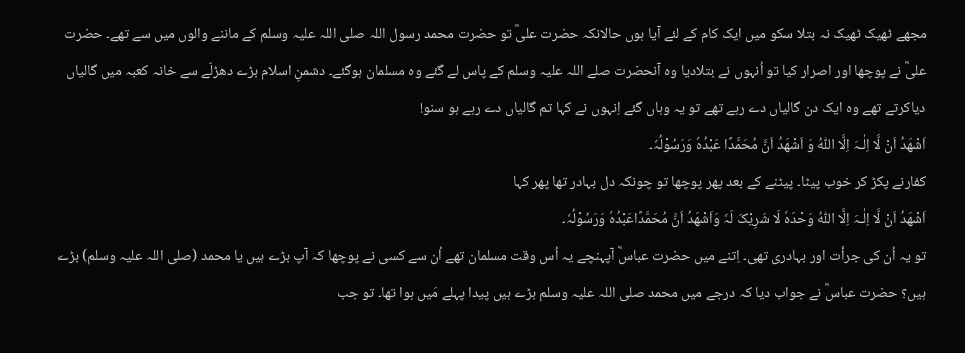مجھے ٹھیک ٹھیک نہ بتلا سکو میں ایک کام کے لئے آیا ہوں حالانکہ حضرت علیؓ تو حضرت محمد رسول اللہ صلی اللہ علیہ وسلم کے ماننے والوں میں سے تھے۔ حضرت علیؓ نے پوچھا اور اصرار کیا تو اُنہوں نے بتلادیا وہ آنحضرت صلے اللہ علیہ وسلم کے پاس لے گئے وہ مسلمان ہوگئے۔ دشمنِ اسلام بڑے دھڑلّے سے خانہ کعبہ میں گالیاں دیاکرتے تھے وہ ایک دن گالیاں دے رہے تھے تو یہ وہاں گئے اِنہوں نے کہا تم گالیاں دے رہے ہو سنو!
اَشْھَدُ اَنْ لَّا اِلٰـہَ اِلَّا اللّٰہُ وَ اَشْھَدُ اَنَّ مُحَمَّدًا عَبْدُہٗ وَرَسُوْلُہٗ۔
کفارنے پکڑ کر خوب پیٹا۔ پیٹنے کے بعد پھر پوچھا تو چونکہ دل بہادر تھا پھر کہا
اَشْھَدُ اَنْ لَّا اِلٰـہَ اِلَّا اللّٰہُ وَحْدَہٗ لَا شَرِیْکَ لَہٗ وَاَشْھَدُ اَنَّ مُحَمَّدًاعَبْدُہٗ وَرَسُوْلُہٗ۔
تو یہ اُن کی جرأت اور بہادری تھی۔ اِتنے میں حضرت عباسؓ آپہنچے یہ اُس وقت مسلمان تھے اُن سے کسی نے پوچھا کہ آپ بڑے ہیں یا محمد (صلی اللہ علیہ وسلم) بڑے ہیں؟ حضرت عباسؓ نے جواب دیا کہ درجے میں محمد صلی اللہ علیہ وسلم بڑے ہیں پیدا پہلے مَیں ہوا تھا۔ تو جب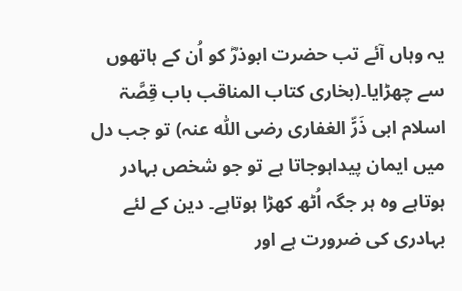یہ وہاں آئے تب حضرت ابوذرؓ کو اُن کے ہاتھوں سے چھڑایا۔(بخاری کتاب المناقب باب قِصَّۃ اسلام ابی ذَرٍّ الغفاری رضی اللّٰہ عنہ) تو جب دل میں ایمان پیداہوجاتا ہے تو جو شخص بہادر ہوتاہے وہ ہر جگہ اُٹھ کھڑا ہوتاہے۔ دین کے لئے بہادری کی ضرورت ہے اور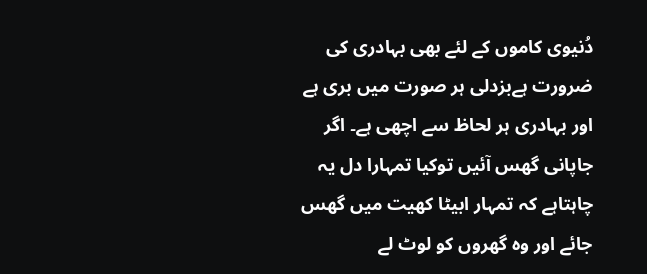دُنیوی کاموں کے لئے بھی بہادری کی ضرورت ہےبزدلی ہر صورت میں بری ہے اور بہادری ہر لحاظ سے اچھی ہے۔ اگر جاپانی گھس آئیں توکیا تمہارا دل یہ چاہتاہے کہ تمہار ابیٹا کھیت میں گھس جائے اور وہ گھروں کو لوٹ لے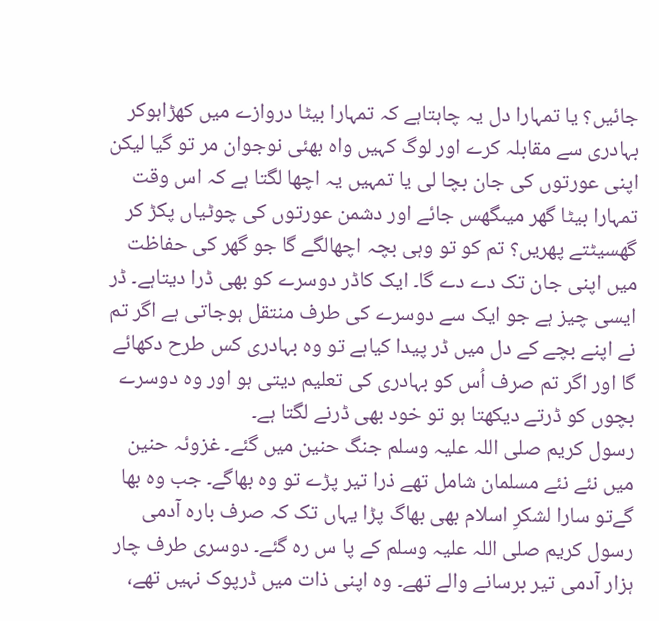جائیں؟ یا تمہارا دل یہ چاہتاہے کہ تمہارا بیٹا دروازے میں کھڑاہوکر بہادری سے مقابلہ کرے اور لوگ کہیں واہ بھئی نوجوان مر تو گیا لیکن اپنی عورتوں کی جان بچا لی یا تمہیں یہ اچھا لگتا ہے کہ اس وقت تمہارا بیٹا گھر میںگھس جائے اور دشمن عورتوں کی چوٹیاں پکڑ کر گھسیٹتے پھریں؟ تم کو تو وہی بچہ اچھالگے گا جو گھر کی حفاظت میں اپنی جان تک دے دے گا۔ ایک کاڈر دوسرے کو بھی ڈرا دیتاہے۔ ڈر ایسی چیز ہے جو ایک سے دوسرے کی طرف منتقل ہوجاتی ہے اگر تم نے اپنے بچے کے دل میں ڈر پیدا کیاہے تو وہ بہادری کس طرح دکھائے گا اور اگر تم صرف اُس کو بہادری کی تعلیم دیتی ہو اور وہ دوسرے بچوں کو ڈرتے دیکھتا ہو تو خود بھی ڈرنے لگتا ہے۔
رسول کریم صلی اللہ علیہ وسلم جنگ حنین میں گئے۔ غزوئہ حنین میں نئے نئے مسلمان شامل تھے ذرا تیر پڑے تو وہ بھاگے۔ جب وہ بھا گےتو سارا لشکرِ اسلام بھی بھاگ پڑا یہاں تک کہ صرف بارہ آدمی رسول کریم صلی اللہ علیہ وسلم کے پا س رہ گئے۔ دوسری طرف چار ہزار آدمی تیر برسانے والے تھے۔ وہ اپنی ذات میں ڈرپوک نہیں تھے،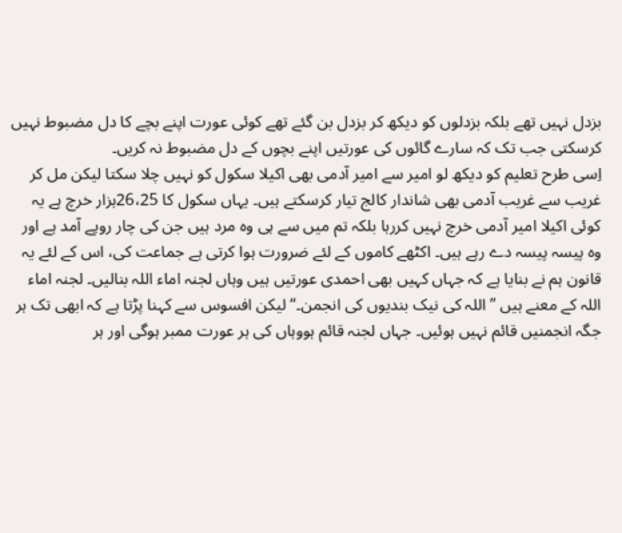بزدل نہیں تھے بلکہ بزدلوں کو دیکھ کر بزدل بن گئے تھے کوئی عورت اپنے بچے کا دل مضبوط نہیں کرسکتی جب تک کہ سارے گائوں کی عورتیں اپنے بچوں کے دل مضبوط نہ کریں۔
اِسی طرح تعلیم کو دیکھ لو امیر سے امیر آدمی بھی اکیلا سکول کو نہیں چلا سکتا لیکن مل کر غریب سے غریب آدمی بھی شاندار کالج تیار کرسکتے ہیں۔ یہاں سکول کا 26،25ہزار خرچ ہے یہ کوئی اکیلا امیر آدمی خرچ نہیں کررہا بلکہ تم میں سے ہی وہ مرد ہیں جن کی چار روپے آمد ہے اور وہ پیسہ پیسہ دے رہے ہیں۔ اکٹھے کاموں کے لئے ضرورت ہوا کرتی ہے جماعت کی، اس کے لئے یہ قانون ہم نے بنایا ہے کہ جہاں کہیں بھی احمدی عورتیں ہیں وہاں لجنہ اماء اللہ بنالیں۔ لجنہ اماء اللہ کے معنے ہیں ’’اللہ کی نیک بندیوں کی انجمن۔‘‘ لیکن افسوس سے کہنا پڑتا ہے کہ ابھی تک ہر جگہ انجمنیں قائم نہیں ہوئیں۔ جہاں لجنہ قائم ہووہاں کی ہر عورت ممبر ہوگی اور ہر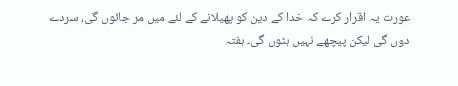عورت یہ اقرار کرے کہ خدا کے دین کو پھیلانے کے لئے میں مر جائوں گی، سردے دوں گی لیکن پیچھے نہیں ہٹوں گی۔ ہفتہ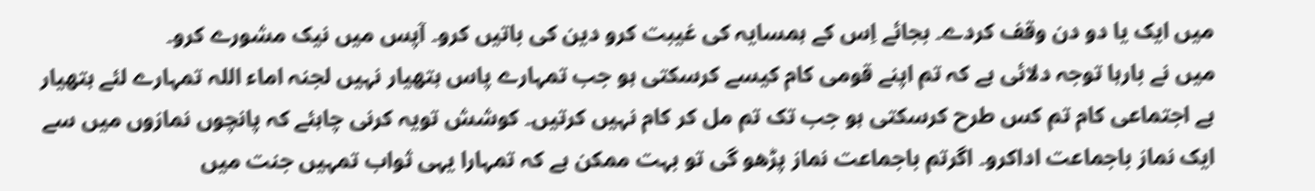میں ایک یا دو دن وقف کردے۔ بجائے اِس کے ہمسایہ کی غیبت کرو دین کی باتیں کرو۔ آپس میں نیک مشورے کرو۔
میں نے بارہا توجہ دلائی ہے کہ تم اپنے قومی کام کیسے کرسکتی ہو جب تمہارے پاس ہتھیار نہیں لجنہ اماء اللہ تمہارے لئے ہتھیار ہے اجتماعی کام تم کس طرح کرسکتی ہو جب تک تم مل کر کام نہیں کرتیں۔ کوشش تویہ کرنی چاہئے کہ پانچوں نمازوں میں سے ایک نماز باجماعت اداکرو۔ اگرتم باجماعت نماز پڑھو گی تو بہت ممکن ہے کہ تمہارا یہی ثواب تمہیں جنت میں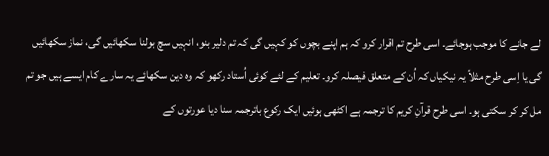لے جانے کا موجب ہوجائے۔ اسی طرح تم اقرار کرو کہ ہم اپنے بچوں کو کہیں گی کہ تم دلیر بنو، انہیں سچ بولنا سکھائیں گی، نماز سکھائیں گی یا اِسی طرح مثلاً یہ نیکیاں کہ اُن کے متعلق فیصلہ کرو۔ تعلیم کے لئے کوئی اُستاد رکھو کہ وہ دین سکھائے یہ سارے کام ایسے ہیں جو تم مل کر کر سکتی ہو۔ اسی طرح قرآنِ کریم کا ترجمہ ہے اکٹھی ہوئیں ایک رکوع باترجمہ سنا دیا عورتوں کے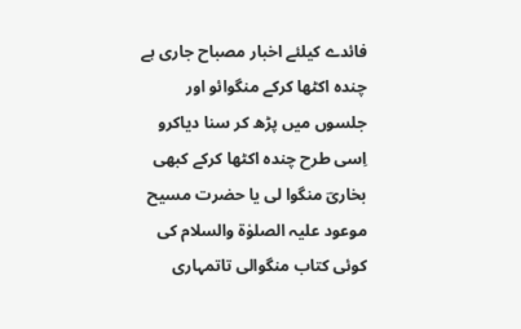فائدے کیلئے اخبار مصباح جاری ہے چندہ اکٹھا کرکے منگوائو اور جلسوں میں پڑھ کر سنا دیاکرو اِسی طرح چندہ اکٹھا کرکے کبھی بخاریؔ منگوا لی یا حضرت مسیح موعود علیہ الصلوٰۃ والسلام کی کوئی کتاب منگوالی تاتمہاری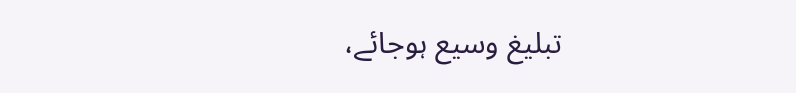تبلیغ وسیع ہوجائے،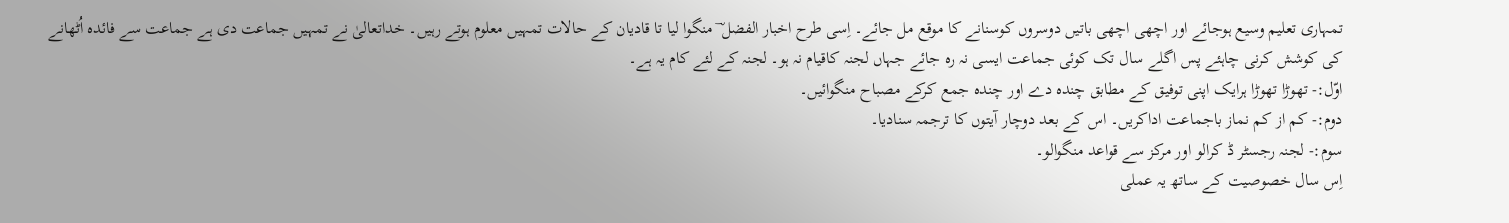تمہاری تعلیم وسیع ہوجائے اور اچھی اچھی باتیں دوسروں کوسنانے کا موقع مل جائے۔ اِسی طرح اخبار الفضل ؔ منگوا لیا تا قادیان کے حالات تمہیں معلوم ہوتے رہیں۔ خداتعالیٰ نے تمہیں جماعت دی ہے جماعت سے فائدہ اُٹھانے کی کوشش کرنی چاہئے پس اگلے سال تک کوئی جماعت ایسی نہ رہ جائے جہاں لجنہ کاقیام نہ ہو۔ لجنہ کے لئے کام یہ ہے۔
اوّل:- تھوڑا تھوڑا ہرایک اپنی توفیق کے مطابق چندہ دے اور چندہ جمع کرکے مصباح منگوائیں۔
دوم:- کم از کم نماز باجماعت اداکریں۔ اس کے بعد دوچار آیتوں کا ترجمہ سنادیا۔
سوم:- لجنہ رجسٹر ڈ کرالو اور مرکز سے قواعد منگوالو۔
اِس سال خصوصیت کے ساتھ یہ عملی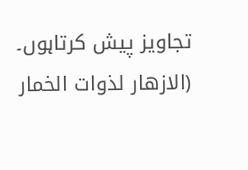تجاویز پیش کرتاہوں۔
(الازھار لذوات الخمار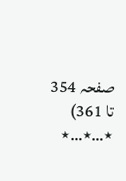صفحہ 354 تا 361)
٭…٭…٭